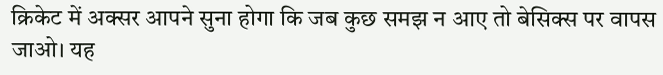क्रिकेट में अक्सर आपने सुना होगा कि जब कुछ समझ न आए तो बेसिक्स पर वापस जाओ। यह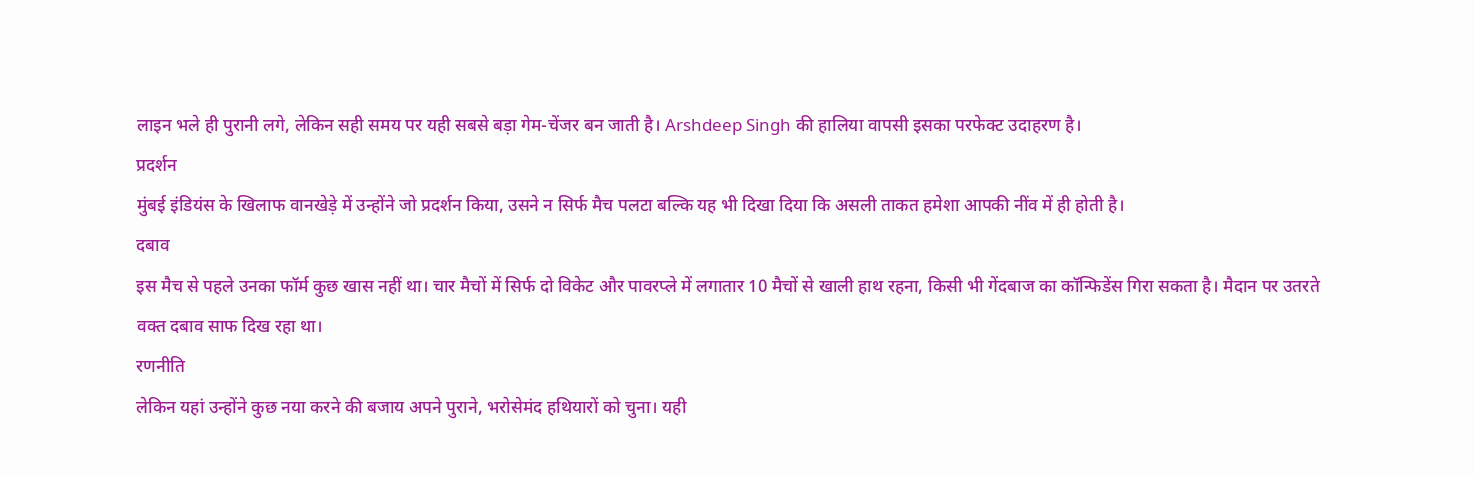लाइन भले ही पुरानी लगे, लेकिन सही समय पर यही सबसे बड़ा गेम-चेंजर बन जाती है। Arshdeep Singh की हालिया वापसी इसका परफेक्ट उदाहरण है।
प्रदर्शन
मुंबई इंडियंस के खिलाफ वानखेड़े में उन्होंने जो प्रदर्शन किया, उसने न सिर्फ मैच पलटा बल्कि यह भी दिखा दिया कि असली ताकत हमेशा आपकी नींव में ही होती है।
दबाव
इस मैच से पहले उनका फॉर्म कुछ खास नहीं था। चार मैचों में सिर्फ दो विकेट और पावरप्ले में लगातार 10 मैचों से खाली हाथ रहना, किसी भी गेंदबाज का कॉन्फिडेंस गिरा सकता है। मैदान पर उतरते वक्त दबाव साफ दिख रहा था।
रणनीति
लेकिन यहां उन्होंने कुछ नया करने की बजाय अपने पुराने, भरोसेमंद हथियारों को चुना। यही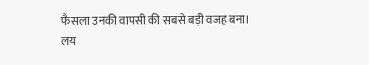फैसला उनकी वापसी की सबसे बड़ी वजह बना।
लय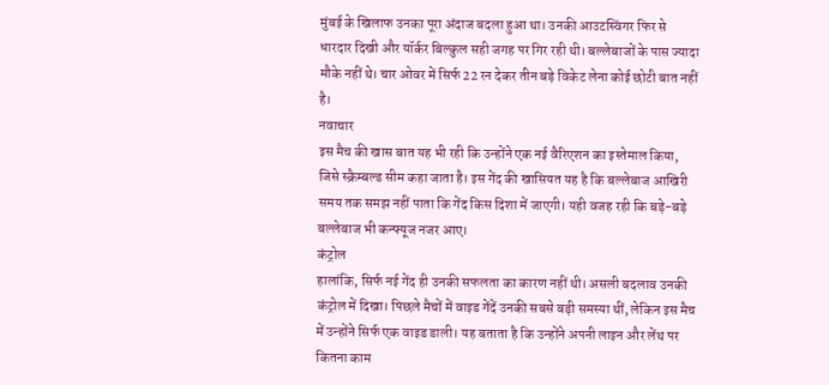मुंबई के खिलाफ उनका पूरा अंदाज बदला हुआ था। उनकी आउटस्विंगर फिर से धारदार दिखी और यॉर्कर बिल्कुल सही जगह पर गिर रही थी। बल्लेबाजों के पास ज्यादा मौके नहीं थे। चार ओवर में सिर्फ 22 रन देकर तीन बड़े विकेट लेना कोई छोटी बात नहीं है।
नवाचार
इस मैच की खास बात यह भी रही कि उन्होंने एक नई वैरिएशन का इस्तेमाल किया, जिसे स्क्रैम्बल्ड सीम कहा जाता है। इस गेंद की खासियत यह है कि बल्लेबाज आखिरी समय तक समझ नहीं पाता कि गेंद किस दिशा में जाएगी। यही वजह रही कि बड़े-बड़े बल्लेबाज भी कन्फ्यूज नजर आए।
कंट्रोल
हालांकि, सिर्फ नई गेंद ही उनकी सफलता का कारण नहीं थी। असली बदलाव उनकी कंट्रोल में दिखा। पिछले मैचों में वाइड गेंदें उनकी सबसे बड़ी समस्या थीं, लेकिन इस मैच में उन्होंने सिर्फ एक वाइड डाली। यह बताता है कि उन्होंने अपनी लाइन और लेंथ पर कितना काम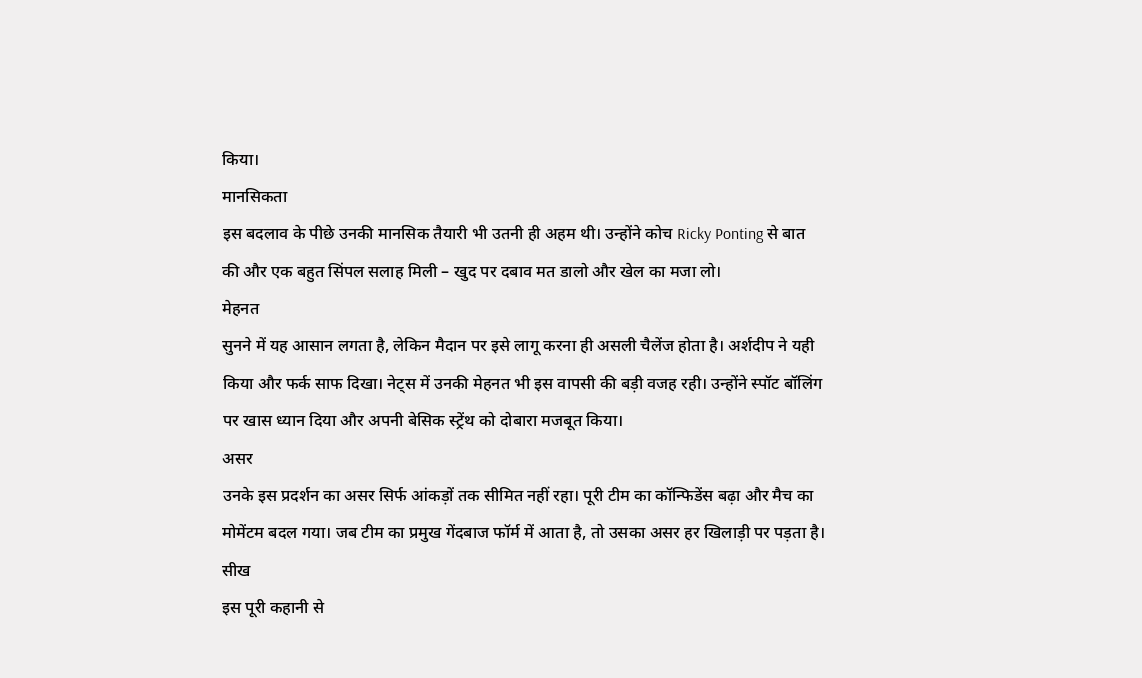किया।
मानसिकता
इस बदलाव के पीछे उनकी मानसिक तैयारी भी उतनी ही अहम थी। उन्होंने कोच Ricky Ponting से बात की और एक बहुत सिंपल सलाह मिली – खुद पर दबाव मत डालो और खेल का मजा लो।
मेहनत
सुनने में यह आसान लगता है, लेकिन मैदान पर इसे लागू करना ही असली चैलेंज होता है। अर्शदीप ने यही किया और फर्क साफ दिखा। नेट्स में उनकी मेहनत भी इस वापसी की बड़ी वजह रही। उन्होंने स्पॉट बॉलिंग पर खास ध्यान दिया और अपनी बेसिक स्ट्रेंथ को दोबारा मजबूत किया।
असर
उनके इस प्रदर्शन का असर सिर्फ आंकड़ों तक सीमित नहीं रहा। पूरी टीम का कॉन्फिडेंस बढ़ा और मैच का मोमेंटम बदल गया। जब टीम का प्रमुख गेंदबाज फॉर्म में आता है, तो उसका असर हर खिलाड़ी पर पड़ता है।
सीख
इस पूरी कहानी से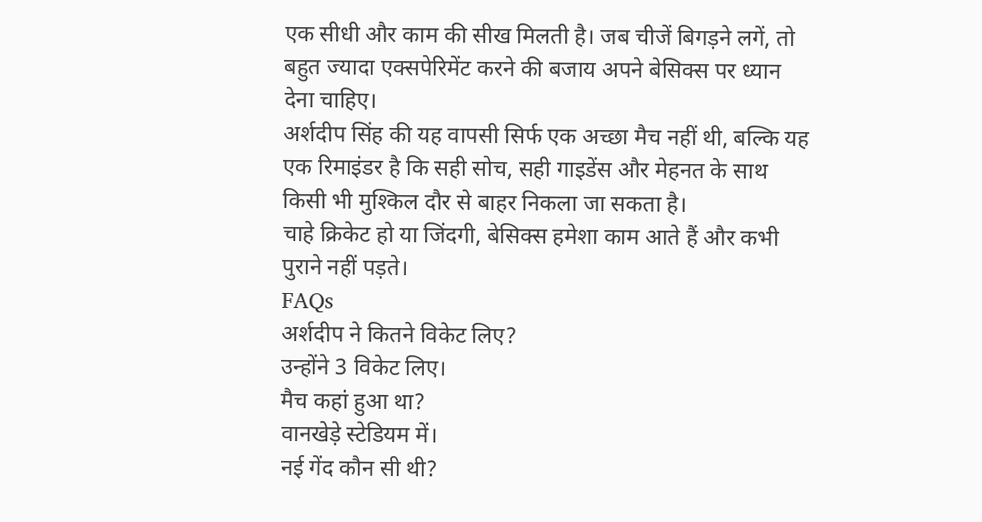एक सीधी और काम की सीख मिलती है। जब चीजें बिगड़ने लगें, तो बहुत ज्यादा एक्सपेरिमेंट करने की बजाय अपने बेसिक्स पर ध्यान देना चाहिए।
अर्शदीप सिंह की यह वापसी सिर्फ एक अच्छा मैच नहीं थी, बल्कि यह एक रिमाइंडर है कि सही सोच, सही गाइडेंस और मेहनत के साथ किसी भी मुश्किल दौर से बाहर निकला जा सकता है।
चाहे क्रिकेट हो या जिंदगी, बेसिक्स हमेशा काम आते हैं और कभी पुराने नहीं पड़ते।
FAQs
अर्शदीप ने कितने विकेट लिए?
उन्होंने 3 विकेट लिए।
मैच कहां हुआ था?
वानखेड़े स्टेडियम में।
नई गेंद कौन सी थी?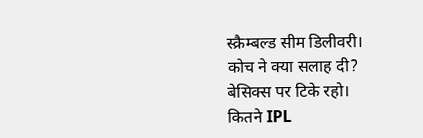स्क्रैम्बल्ड सीम डिलीवरी।
कोच ने क्या सलाह दी?
बेसिक्स पर टिके रहो।
कितने IPL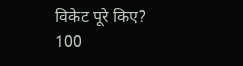विकेट पूरे किए?
100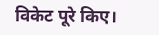विकेट पूरे किए।